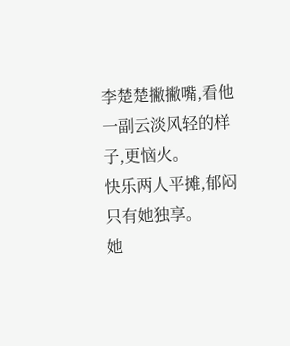李楚楚撇撇嘴,看他一副云淡风轻的样子,更恼火。
快乐两人平摊,郁闷只有她独享。
她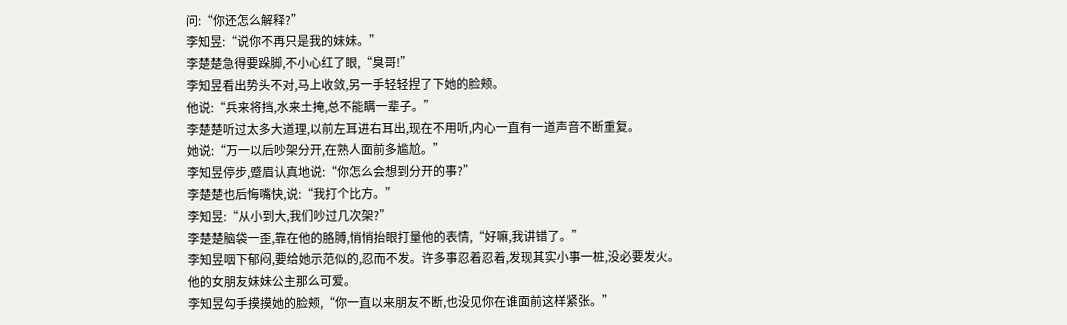问:“你还怎么解释?”
李知昱:“说你不再只是我的妹妹。”
李楚楚急得要跺脚,不小心红了眼,“臭哥!”
李知昱看出势头不对,马上收敛,另一手轻轻捏了下她的脸颊。
他说:“兵来将挡,水来土掩,总不能瞒一辈子。”
李楚楚听过太多大道理,以前左耳进右耳出,现在不用听,内心一直有一道声音不断重复。
她说:“万一以后吵架分开,在熟人面前多尴尬。”
李知昱停步,蹙眉认真地说:“你怎么会想到分开的事?”
李楚楚也后悔嘴快,说:“我打个比方。”
李知昱:“从小到大,我们吵过几次架?”
李楚楚脑袋一歪,靠在他的胳膊,悄悄抬眼打量他的表情,“好嘛,我讲错了。”
李知昱咽下郁闷,要给她示范似的,忍而不发。许多事忍着忍着,发现其实小事一桩,没必要发火。
他的女朋友妹妹公主那么可爱。
李知昱勾手摸摸她的脸颊,“你一直以来朋友不断,也没见你在谁面前这样紧张。”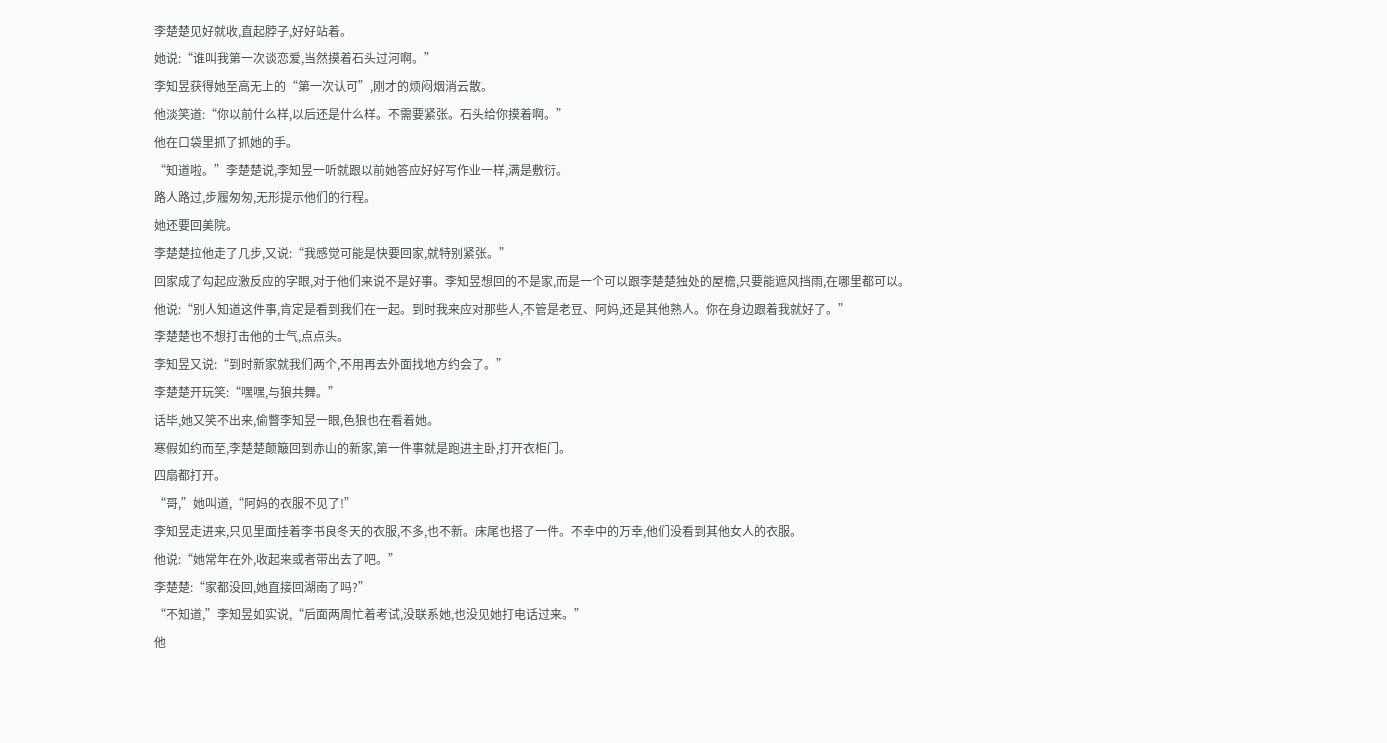李楚楚见好就收,直起脖子,好好站着。
她说:“谁叫我第一次谈恋爱,当然摸着石头过河啊。”
李知昱获得她至高无上的“第一次认可”,刚才的烦闷烟消云散。
他淡笑道:“你以前什么样,以后还是什么样。不需要紧张。石头给你摸着啊。”
他在口袋里抓了抓她的手。
“知道啦。”李楚楚说,李知昱一听就跟以前她答应好好写作业一样,满是敷衍。
路人路过,步履匆匆,无形提示他们的行程。
她还要回美院。
李楚楚拉他走了几步,又说:“我感觉可能是快要回家,就特别紧张。”
回家成了勾起应激反应的字眼,对于他们来说不是好事。李知昱想回的不是家,而是一个可以跟李楚楚独处的屋檐,只要能遮风挡雨,在哪里都可以。
他说:“别人知道这件事,肯定是看到我们在一起。到时我来应对那些人,不管是老豆、阿妈,还是其他熟人。你在身边跟着我就好了。”
李楚楚也不想打击他的士气,点点头。
李知昱又说:“到时新家就我们两个,不用再去外面找地方约会了。”
李楚楚开玩笑:“嘿嘿,与狼共舞。”
话毕,她又笑不出来,偷瞥李知昱一眼,色狼也在看着她。
寒假如约而至,李楚楚颠簸回到赤山的新家,第一件事就是跑进主卧,打开衣柜门。
四扇都打开。
“哥,”她叫道,“阿妈的衣服不见了!”
李知昱走进来,只见里面挂着李书良冬天的衣服,不多,也不新。床尾也搭了一件。不幸中的万幸,他们没看到其他女人的衣服。
他说:“她常年在外,收起来或者带出去了吧。”
李楚楚:“家都没回,她直接回湖南了吗?”
“不知道,”李知昱如实说,“后面两周忙着考试,没联系她,也没见她打电话过来。”
他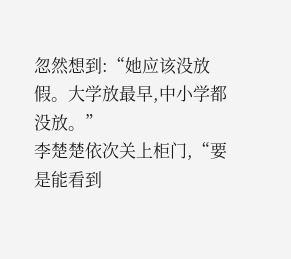忽然想到:“她应该没放假。大学放最早,中小学都没放。”
李楚楚依次关上柜门,“要是能看到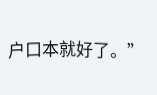户口本就好了。”